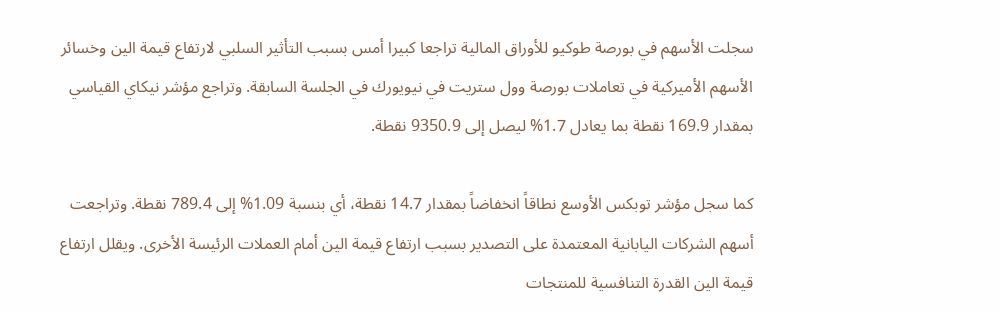سجلت الأسهم في بورصة طوكيو للأوراق المالية تراجعا كبيرا أمس بسبب التأثير السلبي لارتفاع قيمة الين وخسائر الأسهم الأميركية في تعاملات بورصة وول ستريت في نيويورك في الجلسة السابقة. وتراجع مؤشر نيكاي القياسي بمقدار 169.9 نقطة بما يعادل 1.7% ليصل إلى 9350.9 نقطة.

كما سجل مؤشر توبكس الأوسع نطاقاً انخفاضاً بمقدار 14.7 نقطة، أي بنسبة 1.09% إلى 789.4 نقطة. وتراجعت أسهم الشركات اليابانية المعتمدة على التصدير بسبب ارتفاع قيمة الين أمام العملات الرئيسة الأخرى. ويقلل ارتفاع قيمة الين القدرة التنافسية للمنتجات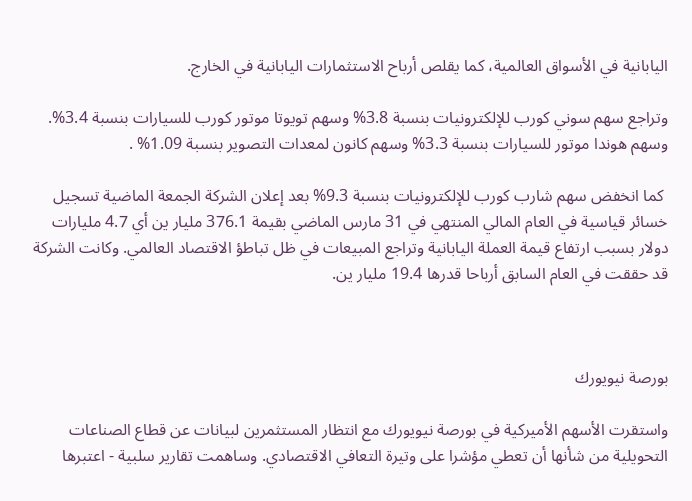اليابانية في الأسواق العالمية، كما يقلص أرباح الاستثمارات اليابانية في الخارج.

وتراجع سهم سوني كورب للإلكترونيات بنسبة 3.8% وسهم تويوتا موتور كورب للسيارات بنسبة 3.4%. وسهم هوندا موتور للسيارات بنسبة 3.3% وسهم كانون لمعدات التصوير بنسبة 1.09% .

 كما انخفض سهم شارب كورب للإلكترونيات بنسبة 9.3% بعد إعلان الشركة الجمعة الماضية تسجيل خسائر قياسية في العام المالي المنتهي في 31 مارس الماضي بقيمة 376.1 مليار ين أي 4.7 مليارات دولار بسبب ارتفاع قيمة العملة اليابانية وتراجع المبيعات في ظل تباطؤ الاقتصاد العالمي. وكانت الشركة قد حققت في العام السابق أرباحا قدرها 19.4 مليار ين.



بورصة نيويورك

واستقرت الأسهم الأميركية في بورصة نيويورك مع انتظار المستثمرين لبيانات عن قطاع الصناعات التحويلية من شأنها أن تعطي مؤشرا على وتيرة التعافي الاقتصادي. وساهمت تقارير سلبية - اعتبرها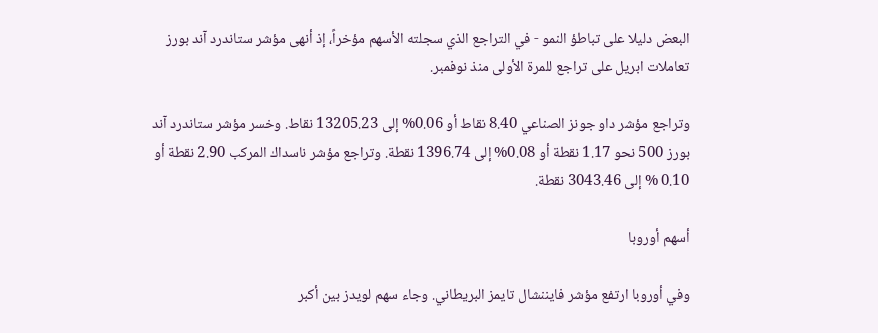البعض دليلا على تباطؤ النمو - في التراجع الذي سجلته الأسهم مؤخراً، إذ أنهى مؤشر ستاندرد آند بورز تعاملات ابريل على تراجع للمرة الأولى منذ نوفمبر.

وتراجع مؤشر داو جونز الصناعي 8.40 نقاط أو 0.06% إلى 13205.23 نقاط. وخسر مؤشر ستاندرد آند بورز 500 نحو 1.17 نقطة أو 0.08% إلى 1396.74 نقطة. وتراجع مؤشر ناسداك المركب 2.90 نقطة أو 0.10 % إلى 3043.46 نقطة.

أسهم أوروبا

وفي أوروبا ارتفع مؤشر فايننشال تايمز البريطاني. وجاء سهم لويدز بين أكبر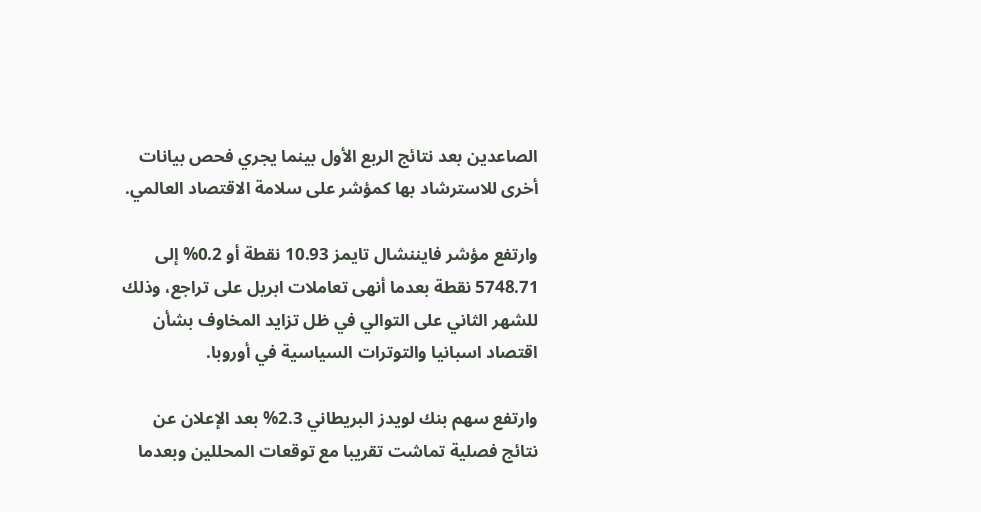الصاعدين بعد نتائج الربع الأول بينما يجري فحص بيانات أخرى للاسترشاد بها كمؤشر على سلامة الاقتصاد العالمي.

وارتفع مؤشر فايننشال تايمز 10.93 نقطة أو 0.2% إلى 5748.71 نقطة بعدما أنهى تعاملات ابريل على تراجع، وذلك للشهر الثاني على التوالي في ظل تزايد المخاوف بشأن اقتصاد اسبانيا والتوترات السياسية في أوروبا.

وارتفع سهم بنك لويدز البريطاني 2.3% بعد الإعلان عن نتائج فصلية تماشت تقريبا مع توقعات المحللين وبعدما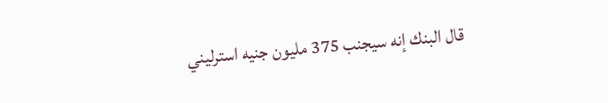قال البنك إنه سيجنب 375 مليون جنيه استرليني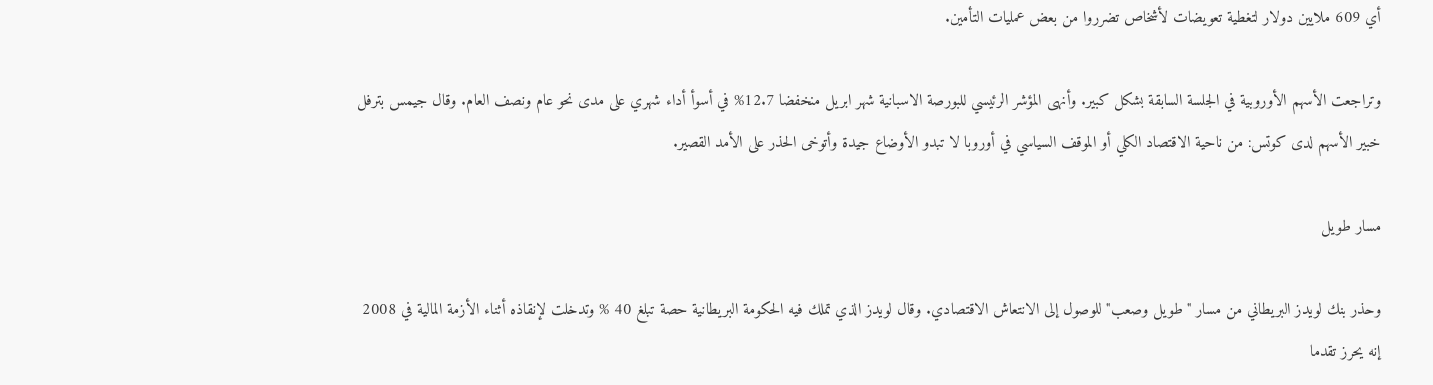أي 609 ملايين دولار لتغطية تعويضات لأشخاص تضرروا من بعض عمليات التأمين.

وتراجعت الأسهم الأوروبية في الجلسة السابقة بشكل كبير. وأنهى المؤشر الرئيسي للبورصة الاسبانية شهر ابريل منخفضا 12.7% في أسوأ أداء شهري على مدى نحو عام ونصف العام. وقال جيمس بترفل خبير الأسهم لدى كوتس: من ناحية الاقتصاد الكلي أو الموقف السياسي في أوروبا لا تبدو الأوضاع جيدة وأتوخى الحذر على الأمد القصير.

مسار طويل

وحذر بنك لويدز البريطاني من مسار "طويل وصعب" للوصول إلى الانتعاش الاقتصادي. وقال لويدز الذي تملك فيه الحكومة البريطانية حصة تبلغ 40 % وتدخلت لإنقاذه أثناء الأزمة المالية في 2008 إنه يحرز تقدما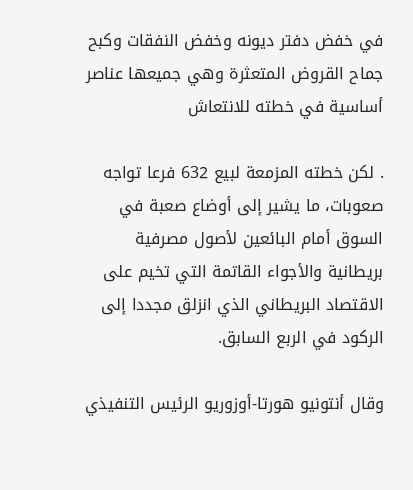في خفض دفتر ديونه وخفض النفقات وكبح جماح القروض المتعثرة وهي جميعها عناصر أساسية في خطته للانتعاش

. لكن خطته المزمعة لبيع 632 فرعا تواجه صعوبات، ما يشير إلى أوضاع صعبة في السوق أمام البائعين لأصول مصرفية بريطانية والأجواء القاتمة التي تخيم على الاقتصاد البريطاني الذي انزلق مجددا إلى الركود في الربع السابق.

وقال أنتونيو هورتا-أوزوريو الرئيس التنفيذي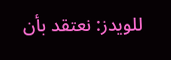للويدز: نعتقد بأن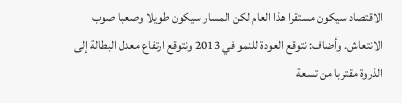الاقتصاد سيكون مستقرا هذا العام لكن المسار سيكون طويلا وصعبا صوب الانتعاش. وأضاف: نتوقع العودة للنمو في 2013 ونتوقع ارتفاع معدل البطالة إلى الذروة مقتربا من تسعة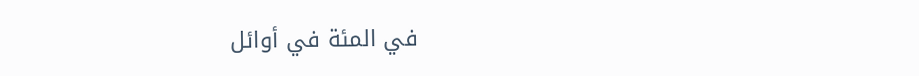في المئة في أوائل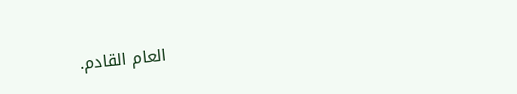العام القادم.